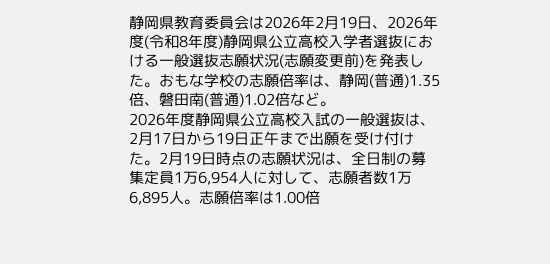静岡県教育委員会は2026年2月19日、2026年度(令和8年度)静岡県公立高校入学者選抜における一般選抜志願状況(志願変更前)を発表した。おもな学校の志願倍率は、静岡(普通)1.35倍、磐田南(普通)1.02倍など。
2026年度静岡県公立高校入試の一般選抜は、2月17日から19日正午まで出願を受け付けた。2月19日時点の志願状況は、全日制の募集定員1万6,954人に対して、志願者数1万6,895人。志願倍率は1.00倍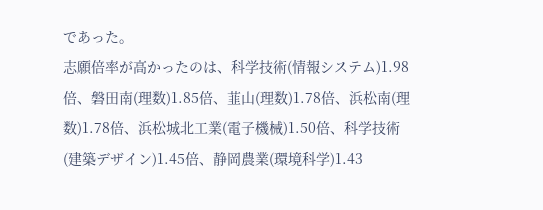であった。
志願倍率が高かったのは、科学技術(情報システム)1.98倍、磐田南(理数)1.85倍、韮山(理数)1.78倍、浜松南(理数)1.78倍、浜松城北工業(電子機械)1.50倍、科学技術(建築デザイン)1.45倍、静岡農業(環境科学)1.43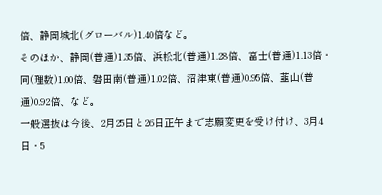倍、静岡城北(グローバル)1.40倍など。
そのほか、静岡(普通)1.35倍、浜松北(普通)1.28倍、富士(普通)1.13倍・同(理数)1.00倍、磐田南(普通)1.02倍、沼津東(普通)0.95倍、韮山(普通)0.92倍、など。
一般選抜は今後、2月25日と26日正午まで志願変更を受け付け、3月4日・5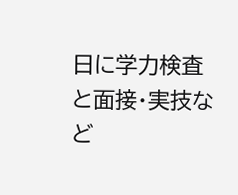日に学力検査と面接・実技など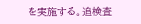を実施する。追検査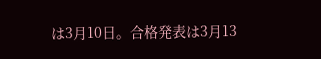は3月10日。合格発表は3月13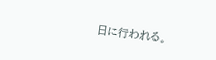日に行われる。